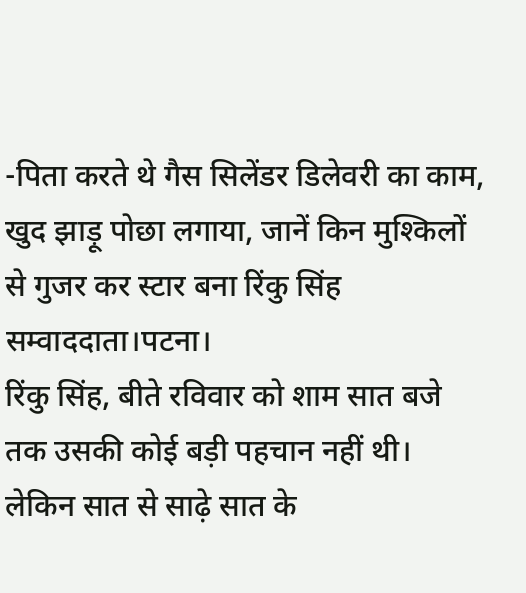-पिता करते थे गैस सिलेंडर डिलेवरी का काम, खुद झाड़ू पोछा लगाया, जानें किन मुश्किलों से गुजर कर स्टार बना रिंकु सिंह
सम्वाददाता।पटना।
रिंकु सिंह, बीते रविवार को शाम सात बजे तक उसकी कोई बड़ी पहचान नहीं थी। लेकिन सात से साढ़े सात के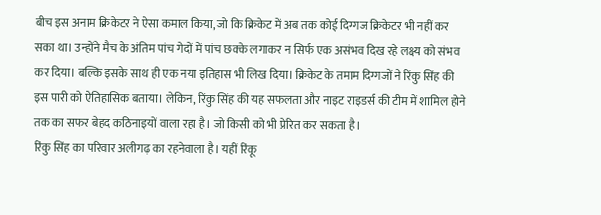बीच इस अनाम क्रिकेटर ने ऐसा कमाल किया, जो कि क्रिकेट में अब तक कोई दिग्गज क्रिकेटर भी नहीं कर सका था। उन्होंने मैच के अंतिम पांच गेदों में पांच छक्के लगाकर न सिर्फ एक असंभव दिख रहे लक्ष्य को संभव कर दिया। बल्कि इसके साथ ही एक नया इतिहास भी लिख दिया। क्रिकेट के तमाम दिग्गजों ने रिंकु सिंह की इस पारी को ऐतिहासिक बताया। लेकिन, रिंकु सिंह की यह सफलता और नाइट राइडर्स की टीम में शामिल होने तक का सफर बेहद कठिनाइयों वाला रहा है। जो किसी को भी प्रेरित कर सकता है।
रिंकु सिंह का परिवार अलीगढ़ का रहनेवाला है। यहीं रिंकू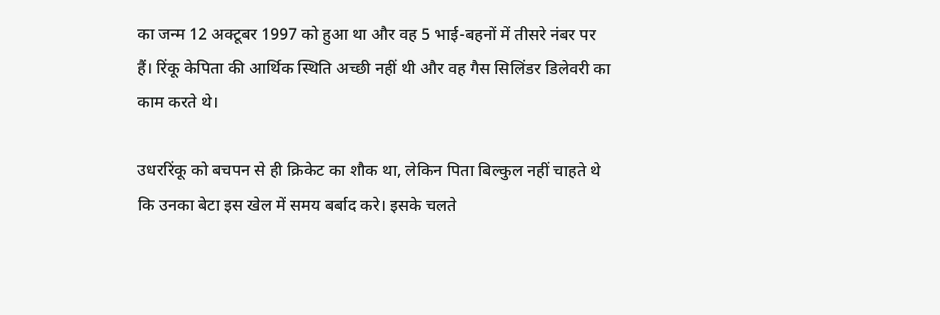का जन्म 12 अक्टूबर 1997 को हुआ था और वह 5 भाई-बहनों में तीसरे नंबर पर हैं। रिंकू केपिता की आर्थिक स्थिति अच्छी नहीं थी और वह गैस सिलिंडर डिलेवरी का काम करते थे।

उधररिंकू को बचपन से ही क्रिकेट का शौक था, लेकिन पिता बिल्कुल नहीं चाहते थे कि उनका बेटा इस खेल में समय बर्बाद करे। इसके चलते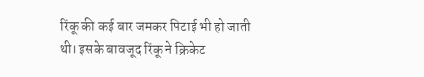रिंकू की कई बार जमकर पिटाई भी हो जाती थी। इसके बावजूद रिंकू ने क्रिकेट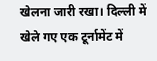खेलना जारी रखा। दिल्ली में खेले गए एक टूर्नामेंट में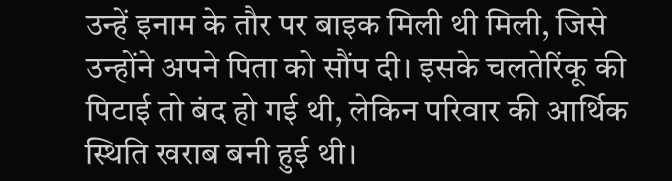उन्हें इनाम के तौर पर बाइक मिली थी मिली, जिसे उन्होंने अपने पिता को सौंप दी। इसके चलतेरिंकू की पिटाई तो बंद हो गई थी, लेकिन परिवार की आर्थिक स्थिति खराब बनी हुई थी।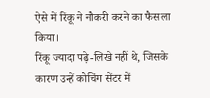ऐसे में रिंकू ने नौकरी करने का फैसला किया।
रिंकू ज्यादा पढ़े-लिखे नहीं थे, जिसके कारण उन्हें कोचिंग सेंटर में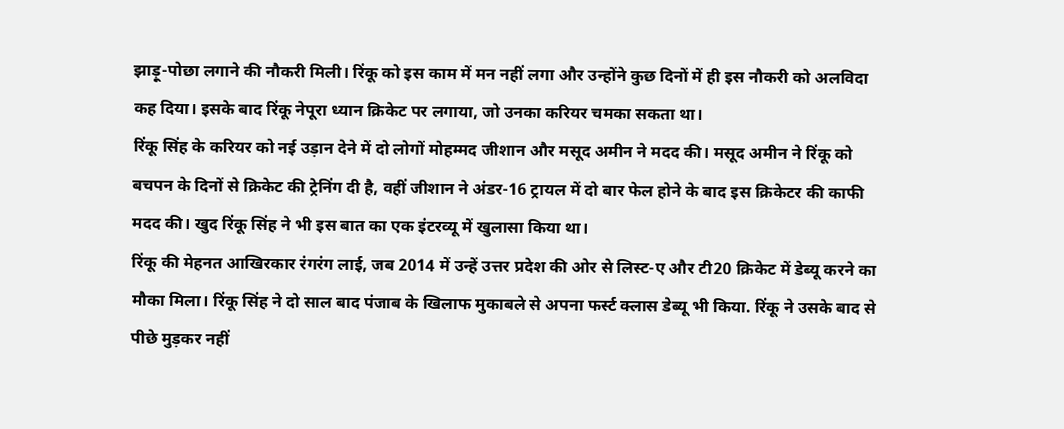झाड़ू-पोछा लगाने की नौकरी मिली। रिंकू को इस काम में मन नहीं लगा और उन्होंने कुछ दिनों में ही इस नौकरी को अलविदा कह दिया। इसके बाद रिंकू नेपूरा ध्यान क्रिकेट पर लगाया, जो उनका करियर चमका सकता था।
रिंकू सिंह के करियर को नई उड़ान देने में दो लोगों मोहम्मद जीशान और मसूद अमीन ने मदद की। मसूद अमीन ने रिंकू को बचपन के दिनों से क्रिकेट की ट्रेनिंग दी है, वहीं जीशान ने अंडर-16 ट्रायल में दो बार फेल होने के बाद इस क्रिकेटर की काफी मदद की। खुद रिंकू सिंह ने भी इस बात का एक इंटरव्यू में खुलासा किया था।
रिंकू की मेहनत आखिरकार रंगरंग लाई, जब 2014 में उन्हें उत्तर प्रदेश की ओर से लिस्ट-ए और टी20 क्रिकेट में डेब्यू करने का मौका मिला। रिंकू सिंह ने दो साल बाद पंजाब के खिलाफ मुकाबले से अपना फर्स्ट क्लास डेब्यू भी किया. रिंकू ने उसके बाद से पीछे मुड़कर नहीं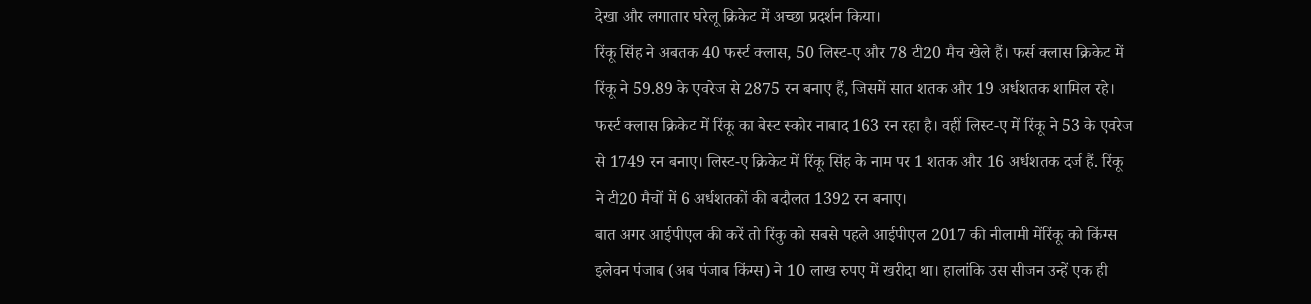देखा और लगातार घरेलू क्रिकेट में अच्छा प्रदर्शन किया।
रिंकू सिंह ने अबतक 40 फर्स्ट क्लास, 50 लिस्ट-ए और 78 टी20 मैच खेले हैं। फर्स क्लास क्रिकेट में रिंकू ने 59.89 के एवरेज से 2875 रन बनाए हैं, जिसमें सात शतक और 19 अर्धशतक शामिल रहे। फर्स्ट क्लास क्रिकेट में रिंकू का बेस्ट स्कोर नाबाद 163 रन रहा है। वहीं लिस्ट-ए में रिंकू ने 53 के एवरेज से 1749 रन बनाए। लिस्ट-ए क्रिकेट में रिंकू सिंह के नाम पर 1 शतक और 16 अर्धशतक दर्ज हैं. रिंकू ने टी20 मैचों में 6 अर्धशतकों की बदौलत 1392 रन बनाए।
बात अगर आईपीएल की करें तो रिंकु को सबसे पहले आईपीएल 2017 की नीलामी मेंरिंकू को किंग्स इलेवन पंजाब (अब पंजाब किंग्स) ने 10 लाख रुपए में खरीदा था। हालांकि उस सीजन उन्हें एक ही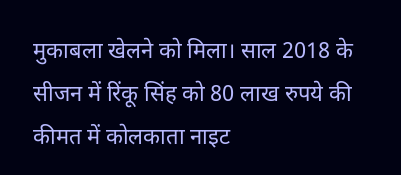मुकाबला खेलने को मिला। साल 2018 के सीजन में रिंकू सिंह को 80 लाख रुपये की कीमत में कोलकाता नाइट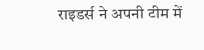राइडर्स ने अपनी टीम में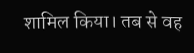शामिल किया। तब से वह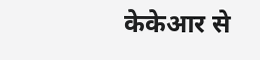केकेआर से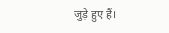जुड़े हुए हैं।